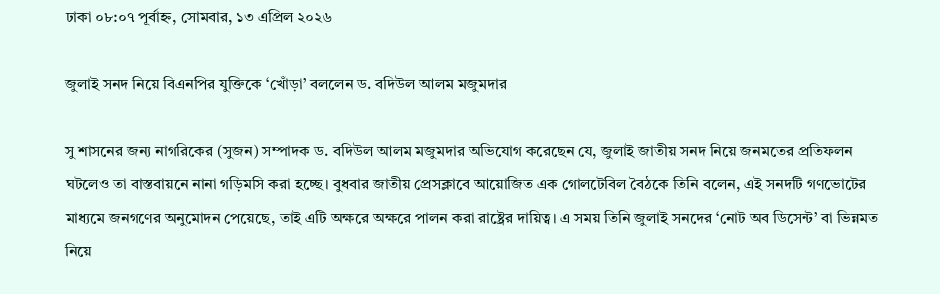ঢাকা ০৮:০৭ পূর্বাহ্ন, সোমবার, ১৩ এপ্রিল ২০২৬

জুলাই সনদ নিয়ে বিএনপির যুক্তিকে ‘খোঁড়া’ বললেন ড. বদিউল আলম মজুমদার

সু শাসনের জন্য নাগরিকের (সুজন) সম্পাদক ড. বদিউল আলম মজুমদার অভিযোগ করেছেন যে, জুলাই জাতীয় সনদ নিয়ে জনমতের প্রতিফলন ঘটলেও তা বাস্তবায়নে নানা গড়িমসি করা হচ্ছে। বুধবার জাতীয় প্রেসক্লাবে আয়োজিত এক গোলটেবিল বৈঠকে তিনি বলেন, এই সনদটি গণভোটের মাধ্যমে জনগণের অনুমোদন পেয়েছে, তাই এটি অক্ষরে অক্ষরে পালন করা রাষ্ট্রের দায়িত্ব। এ সময় তিনি জুলাই সনদের ‘নোট অব ডিসেন্ট’ বা ভিন্নমত নিয়ে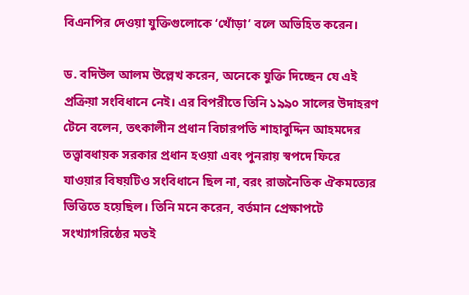বিএনপির দেওয়া যুক্তিগুলোকে ‘খোঁড়া’ বলে অভিহিত করেন।

ড. বদিউল আলম উল্লেখ করেন, অনেকে যুক্তি দিচ্ছেন যে এই প্রক্রিয়া সংবিধানে নেই। এর বিপরীতে তিনি ১৯৯০ সালের উদাহরণ টেনে বলেন, তৎকালীন প্রধান বিচারপতি শাহাবুদ্দিন আহমদের তত্ত্বাবধায়ক সরকার প্রধান হওয়া এবং পুনরায় স্বপদে ফিরে যাওয়ার বিষয়টিও সংবিধানে ছিল না, বরং রাজনৈতিক ঐকমত্যের ভিত্তিতে হয়েছিল। তিনি মনে করেন, বর্তমান প্রেক্ষাপটে সংখ্যাগরিষ্ঠের মতই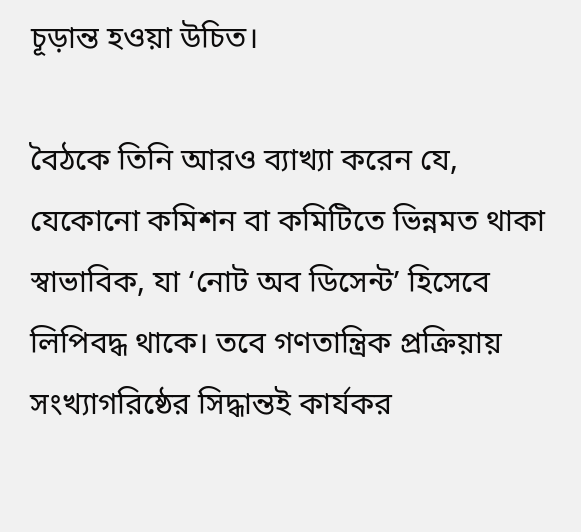চূড়ান্ত হওয়া উচিত।

বৈঠকে তিনি আরও ব্যাখ্যা করেন যে, যেকোনো কমিশন বা কমিটিতে ভিন্নমত থাকা স্বাভাবিক, যা ‘নোট অব ডিসেন্ট’ হিসেবে লিপিবদ্ধ থাকে। তবে গণতান্ত্রিক প্রক্রিয়ায় সংখ্যাগরিষ্ঠের সিদ্ধান্তই কার্যকর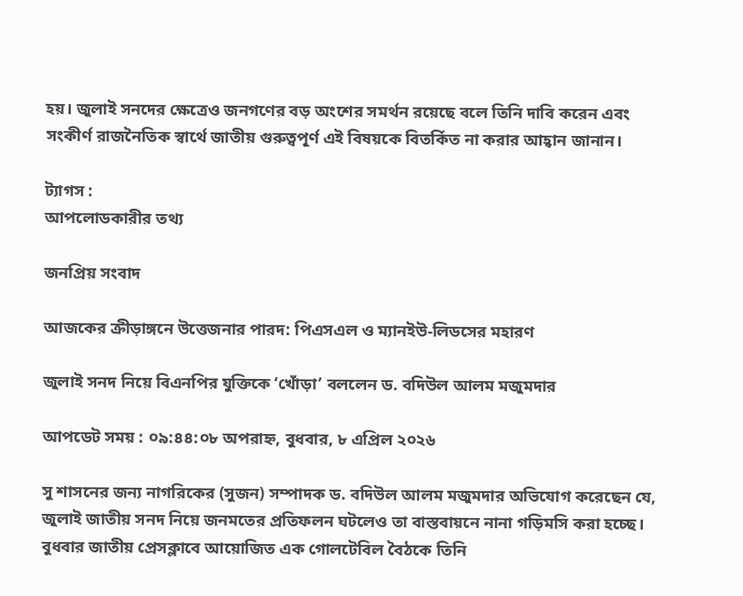হয়। জুলাই সনদের ক্ষেত্রেও জনগণের বড় অংশের সমর্থন রয়েছে বলে তিনি দাবি করেন এবং সংকীর্ণ রাজনৈতিক স্বার্থে জাতীয় গুরুত্বপূর্ণ এই বিষয়কে বিতর্কিত না করার আহ্বান জানান।

ট্যাগস :
আপলোডকারীর তথ্য

জনপ্রিয় সংবাদ

আজকের ক্রীড়াঙ্গনে উত্তেজনার পারদ: পিএসএল ও ম্যানইউ-লিডসের মহারণ

জুলাই সনদ নিয়ে বিএনপির যুক্তিকে ‘খোঁড়া’ বললেন ড. বদিউল আলম মজুমদার

আপডেট সময় : ০৯:৪৪:০৮ অপরাহ্ন, বুধবার, ৮ এপ্রিল ২০২৬

সু শাসনের জন্য নাগরিকের (সুজন) সম্পাদক ড. বদিউল আলম মজুমদার অভিযোগ করেছেন যে, জুলাই জাতীয় সনদ নিয়ে জনমতের প্রতিফলন ঘটলেও তা বাস্তবায়নে নানা গড়িমসি করা হচ্ছে। বুধবার জাতীয় প্রেসক্লাবে আয়োজিত এক গোলটেবিল বৈঠকে তিনি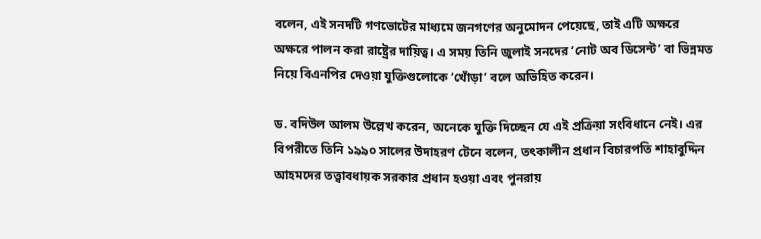বলেন, এই সনদটি গণভোটের মাধ্যমে জনগণের অনুমোদন পেয়েছে, তাই এটি অক্ষরে অক্ষরে পালন করা রাষ্ট্রের দায়িত্ব। এ সময় তিনি জুলাই সনদের ‘নোট অব ডিসেন্ট’ বা ভিন্নমত নিয়ে বিএনপির দেওয়া যুক্তিগুলোকে ‘খোঁড়া’ বলে অভিহিত করেন।

ড. বদিউল আলম উল্লেখ করেন, অনেকে যুক্তি দিচ্ছেন যে এই প্রক্রিয়া সংবিধানে নেই। এর বিপরীতে তিনি ১৯৯০ সালের উদাহরণ টেনে বলেন, তৎকালীন প্রধান বিচারপতি শাহাবুদ্দিন আহমদের তত্ত্বাবধায়ক সরকার প্রধান হওয়া এবং পুনরায়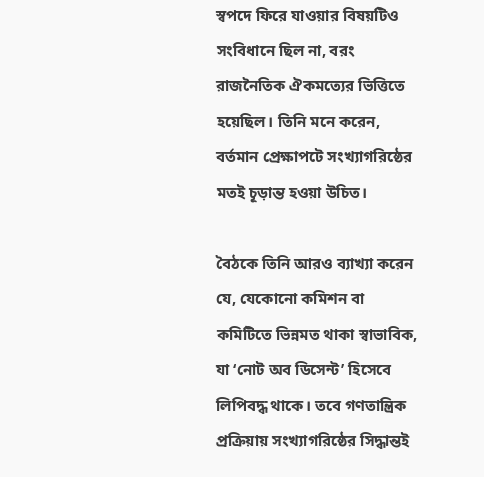স্বপদে ফিরে যাওয়ার বিষয়টিও সংবিধানে ছিল না, বরং রাজনৈতিক ঐকমত্যের ভিত্তিতে হয়েছিল। তিনি মনে করেন, বর্তমান প্রেক্ষাপটে সংখ্যাগরিষ্ঠের মতই চূড়ান্ত হওয়া উচিত।

বৈঠকে তিনি আরও ব্যাখ্যা করেন যে, যেকোনো কমিশন বা কমিটিতে ভিন্নমত থাকা স্বাভাবিক, যা ‘নোট অব ডিসেন্ট’ হিসেবে লিপিবদ্ধ থাকে। তবে গণতান্ত্রিক প্রক্রিয়ায় সংখ্যাগরিষ্ঠের সিদ্ধান্তই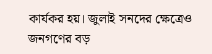কার্যকর হয়। জুলাই সনদের ক্ষেত্রেও জনগণের বড়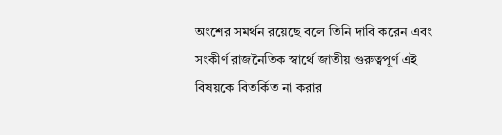অংশের সমর্থন রয়েছে বলে তিনি দাবি করেন এবং সংকীর্ণ রাজনৈতিক স্বার্থে জাতীয় গুরুত্বপূর্ণ এই বিষয়কে বিতর্কিত না করার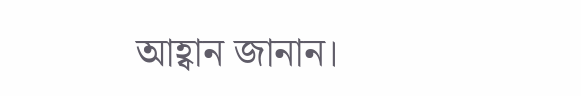আহ্বান জানান।